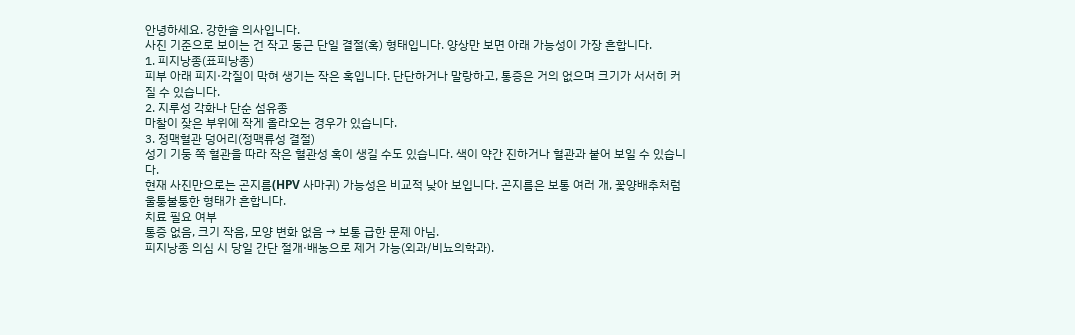안녕하세요. 강한솔 의사입니다.
사진 기준으로 보이는 건 작고 둥근 단일 결절(혹) 형태입니다. 양상만 보면 아래 가능성이 가장 흔합니다.
1. 피지낭종(표피낭종)
피부 아래 피지·각질이 막혀 생기는 작은 혹입니다. 단단하거나 말랑하고, 통증은 거의 없으며 크기가 서서히 커질 수 있습니다.
2. 지루성 각화나 단순 섬유종
마찰이 잦은 부위에 작게 올라오는 경우가 있습니다.
3. 정맥혈관 덩어리(정맥류성 결절)
성기 기둥 쪽 혈관을 따라 작은 혈관성 혹이 생길 수도 있습니다. 색이 약간 진하거나 혈관과 붙어 보일 수 있습니다.
현재 사진만으로는 곤지름(HPV 사마귀) 가능성은 비교적 낮아 보입니다. 곤지름은 보통 여러 개, 꽃양배추처럼 울퉁불퉁한 형태가 흔합니다.
치료 필요 여부
통증 없음, 크기 작음, 모양 변화 없음 → 보통 급한 문제 아님.
피지낭종 의심 시 당일 간단 절개·배농으로 제거 가능(외과/비뇨의학과).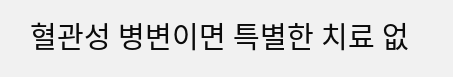혈관성 병변이면 특별한 치료 없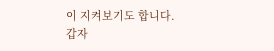이 지켜보기도 합니다.
갑자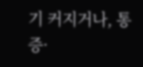기 커지거나, 통증·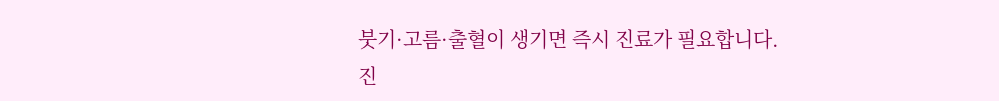붓기·고름·출혈이 생기면 즉시 진료가 필요합니다.
진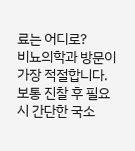료는 어디로?
비뇨의학과 방문이 가장 적절합니다. 보통 진찰 후 필요 시 간단한 국소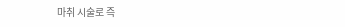마취 시술로 즉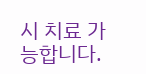시 치료 가능합니다.